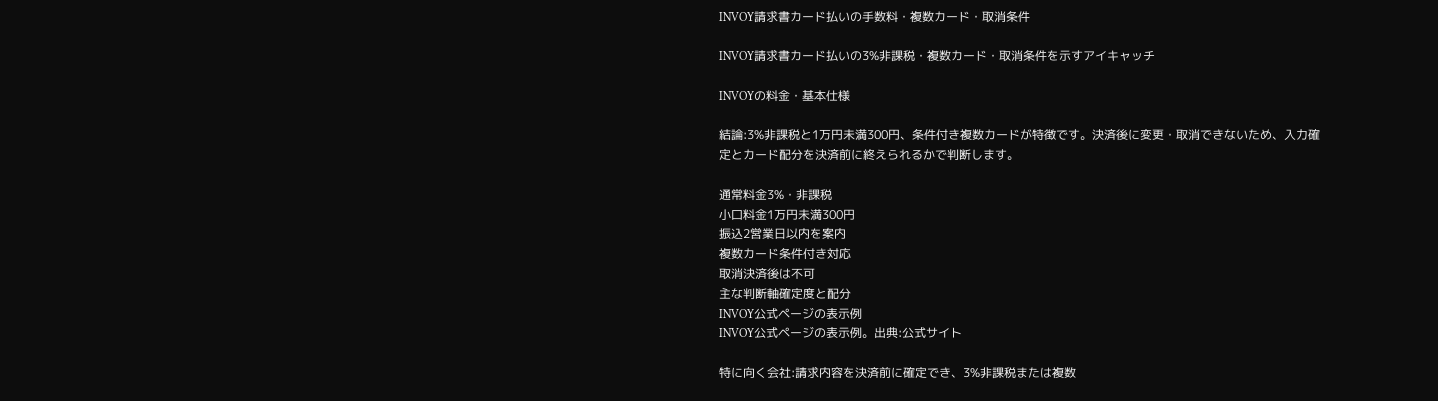INVOY請求書カード払いの手数料・複数カード・取消条件

INVOY請求書カード払いの3%非課税・複数カード・取消条件を示すアイキャッチ

INVOYの料金・基本仕様

結論:3%非課税と1万円未満300円、条件付き複数カードが特徴です。決済後に変更・取消できないため、入力確定とカード配分を決済前に終えられるかで判断します。

通常料金3%・非課税
小口料金1万円未満300円
振込2営業日以内を案内
複数カード条件付き対応
取消決済後は不可
主な判断軸確定度と配分
INVOY公式ページの表示例
INVOY公式ページの表示例。出典:公式サイト

特に向く会社:請求内容を決済前に確定でき、3%非課税または複数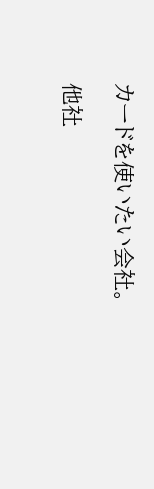カードを使いたい会社。

他社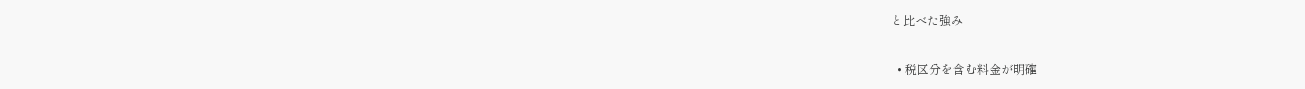と比べた強み

  • 税区分を含む料金が明確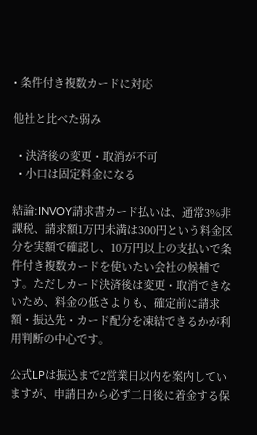• 条件付き複数カードに対応

他社と比べた弱み

  • 決済後の変更・取消が不可
  • 小口は固定料金になる

結論:INVOY請求書カード払いは、通常3%非課税、請求額1万円未満は300円という料金区分を実額で確認し、10万円以上の支払いで条件付き複数カードを使いたい会社の候補です。ただしカード決済後は変更・取消できないため、料金の低さよりも、確定前に請求額・振込先・カード配分を凍結できるかが利用判断の中心です。

公式LPは振込まで2営業日以内を案内していますが、申請日から必ず二日後に着金する保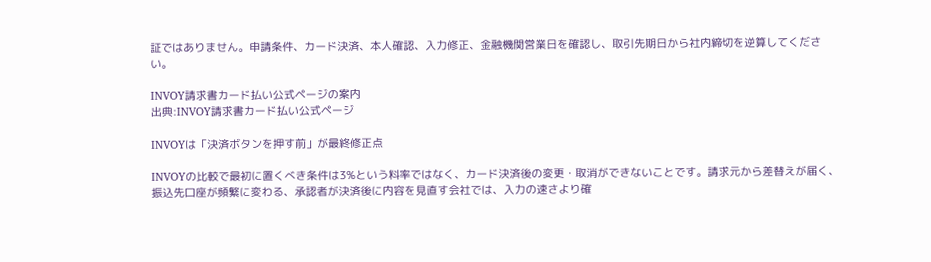証ではありません。申請条件、カード決済、本人確認、入力修正、金融機関営業日を確認し、取引先期日から社内締切を逆算してください。

INVOY請求書カード払い公式ページの案内
出典:INVOY請求書カード払い公式ページ

INVOYは「決済ボタンを押す前」が最終修正点

INVOYの比較で最初に置くべき条件は3%という料率ではなく、カード決済後の変更・取消ができないことです。請求元から差替えが届く、振込先口座が頻繁に変わる、承認者が決済後に内容を見直す会社では、入力の速さより確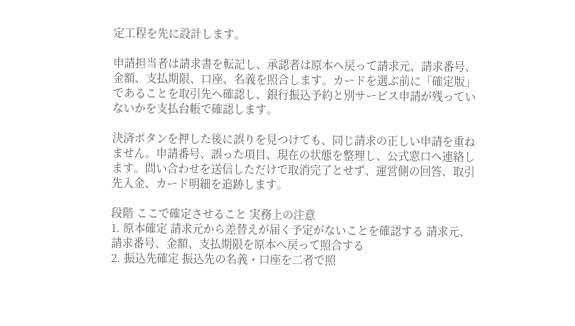定工程を先に設計します。

申請担当者は請求書を転記し、承認者は原本へ戻って請求元、請求番号、金額、支払期限、口座、名義を照合します。カードを選ぶ前に「確定版」であることを取引先へ確認し、銀行振込予約と別サービス申請が残っていないかを支払台帳で確認します。

決済ボタンを押した後に誤りを見つけても、同じ請求の正しい申請を重ねません。申請番号、誤った項目、現在の状態を整理し、公式窓口へ連絡します。問い合わせを送信しただけで取消完了とせず、運営側の回答、取引先入金、カード明細を追跡します。

段階 ここで確定させること 実務上の注意
1. 原本確定 請求元から差替えが届く予定がないことを確認する 請求元、請求番号、金額、支払期限を原本へ戻って照合する
2. 振込先確定 振込先の名義・口座を二者で照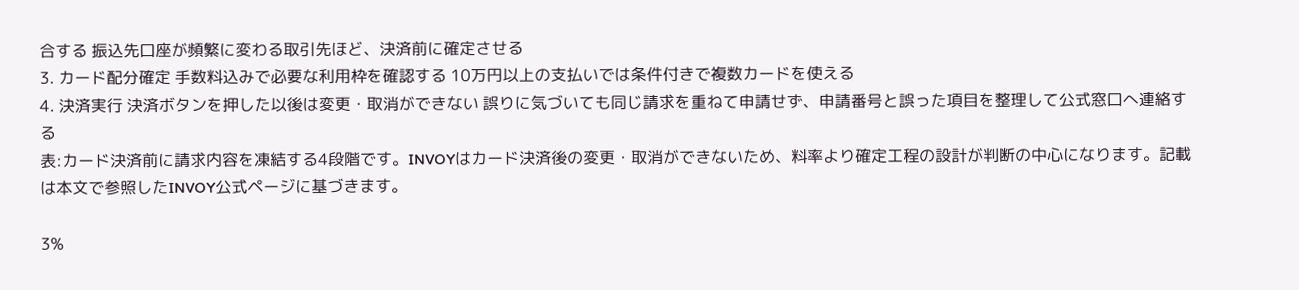合する 振込先口座が頻繁に変わる取引先ほど、決済前に確定させる
3. カード配分確定 手数料込みで必要な利用枠を確認する 10万円以上の支払いでは条件付きで複数カードを使える
4. 決済実行 決済ボタンを押した以後は変更・取消ができない 誤りに気づいても同じ請求を重ねて申請せず、申請番号と誤った項目を整理して公式窓口へ連絡する
表:カード決済前に請求内容を凍結する4段階です。INVOYはカード決済後の変更・取消ができないため、料率より確定工程の設計が判断の中心になります。記載は本文で参照したINVOY公式ページに基づきます。

3%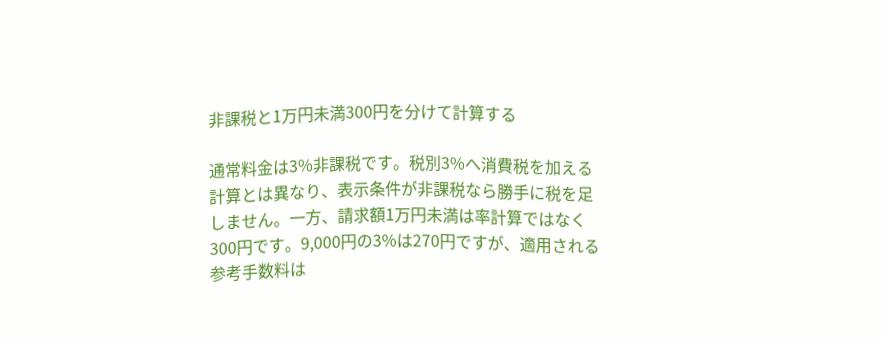非課税と1万円未満300円を分けて計算する

通常料金は3%非課税です。税別3%へ消費税を加える計算とは異なり、表示条件が非課税なら勝手に税を足しません。一方、請求額1万円未満は率計算ではなく300円です。9,000円の3%は270円ですが、適用される参考手数料は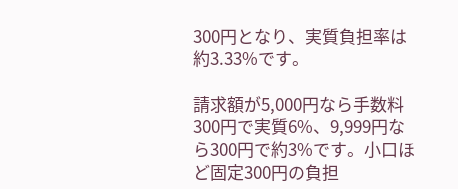300円となり、実質負担率は約3.33%です。

請求額が5,000円なら手数料300円で実質6%、9,999円なら300円で約3%です。小口ほど固定300円の負担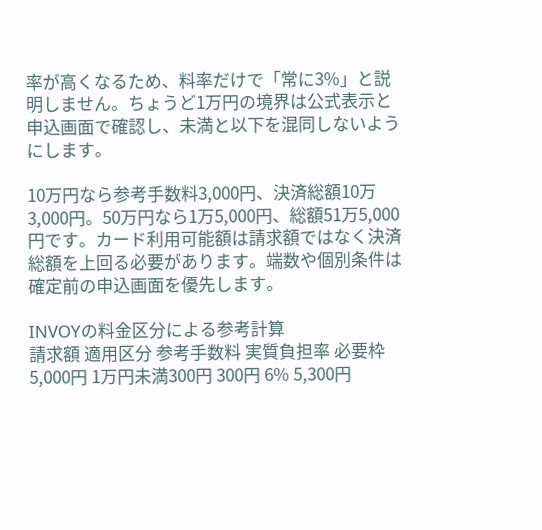率が高くなるため、料率だけで「常に3%」と説明しません。ちょうど1万円の境界は公式表示と申込画面で確認し、未満と以下を混同しないようにします。

10万円なら参考手数料3,000円、決済総額10万3,000円。50万円なら1万5,000円、総額51万5,000円です。カード利用可能額は請求額ではなく決済総額を上回る必要があります。端数や個別条件は確定前の申込画面を優先します。

INVOYの料金区分による参考計算
請求額 適用区分 参考手数料 実質負担率 必要枠
5,000円 1万円未満300円 300円 6% 5,300円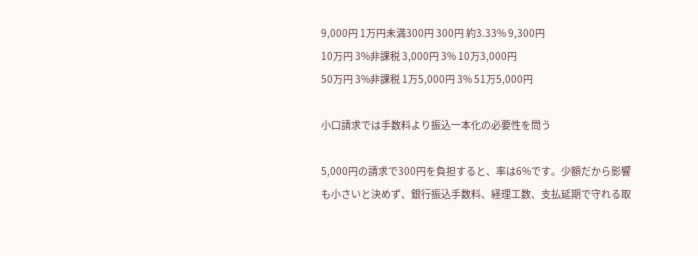9,000円 1万円未満300円 300円 約3.33% 9,300円
10万円 3%非課税 3,000円 3% 10万3,000円
50万円 3%非課税 1万5,000円 3% 51万5,000円

小口請求では手数料より振込一本化の必要性を問う

5,000円の請求で300円を負担すると、率は6%です。少額だから影響も小さいと決めず、銀行振込手数料、経理工数、支払延期で守れる取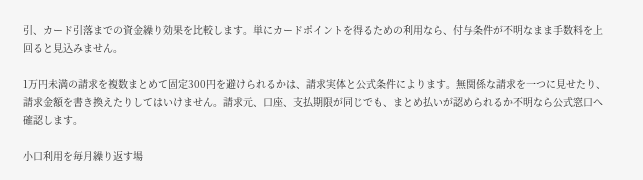引、カード引落までの資金繰り効果を比較します。単にカードポイントを得るための利用なら、付与条件が不明なまま手数料を上回ると見込みません。

1万円未満の請求を複数まとめて固定300円を避けられるかは、請求実体と公式条件によります。無関係な請求を一つに見せたり、請求金額を書き換えたりしてはいけません。請求元、口座、支払期限が同じでも、まとめ払いが認められるか不明なら公式窓口へ確認します。

小口利用を毎月繰り返す場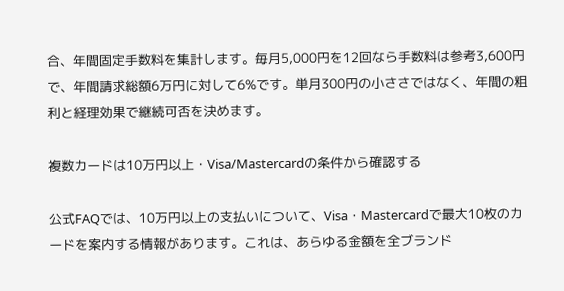合、年間固定手数料を集計します。毎月5,000円を12回なら手数料は参考3,600円で、年間請求総額6万円に対して6%です。単月300円の小ささではなく、年間の粗利と経理効果で継続可否を決めます。

複数カードは10万円以上・Visa/Mastercardの条件から確認する

公式FAQでは、10万円以上の支払いについて、Visa・Mastercardで最大10枚のカードを案内する情報があります。これは、あらゆる金額を全ブランド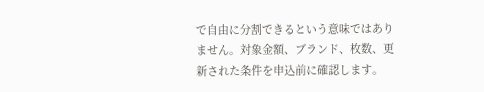で自由に分割できるという意味ではありません。対象金額、ブランド、枚数、更新された条件を申込前に確認します。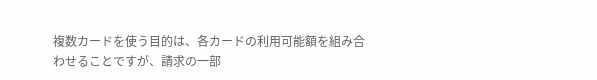複数カードを使う目的は、各カードの利用可能額を組み合わせることですが、請求の一部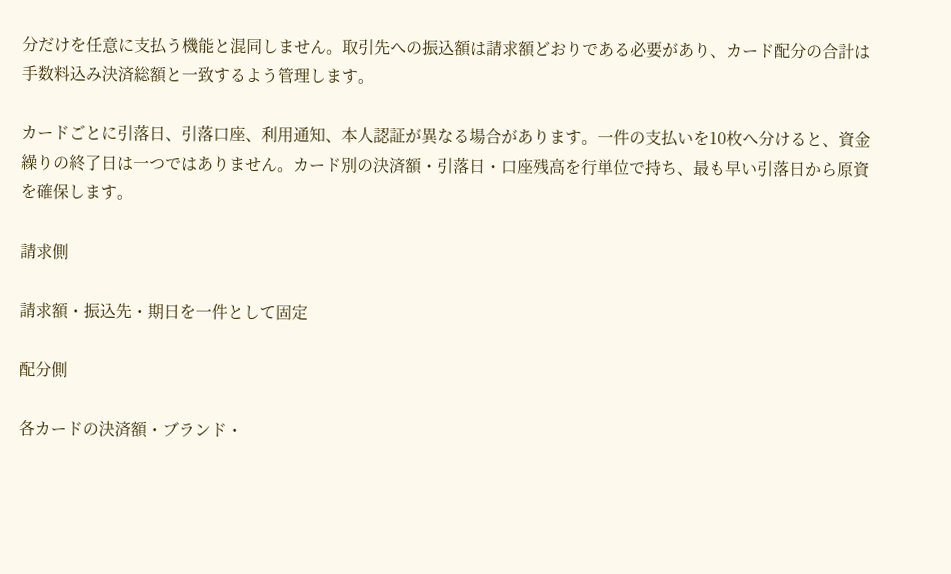分だけを任意に支払う機能と混同しません。取引先への振込額は請求額どおりである必要があり、カード配分の合計は手数料込み決済総額と一致するよう管理します。

カードごとに引落日、引落口座、利用通知、本人認証が異なる場合があります。一件の支払いを10枚へ分けると、資金繰りの終了日は一つではありません。カード別の決済額・引落日・口座残高を行単位で持ち、最も早い引落日から原資を確保します。

請求側

請求額・振込先・期日を一件として固定

配分側

各カードの決済額・ブランド・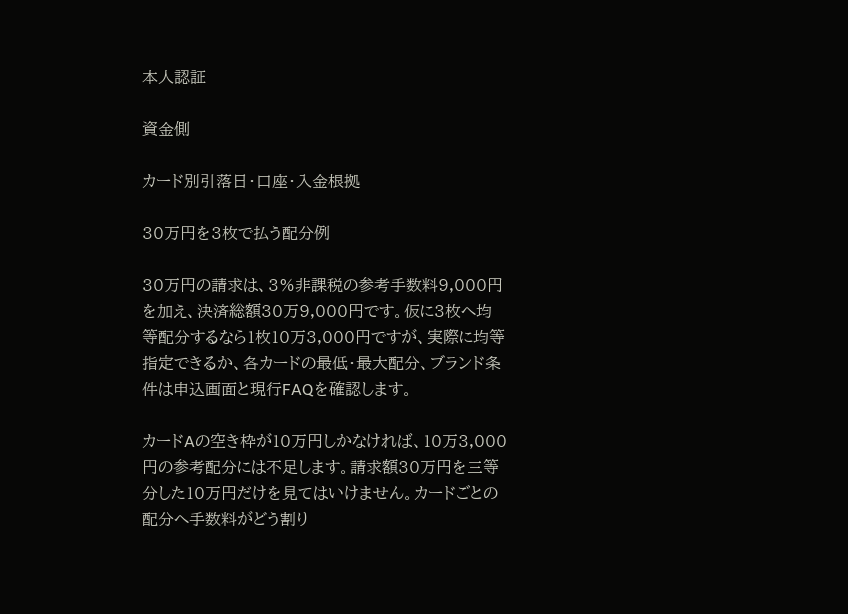本人認証

資金側

カード別引落日・口座・入金根拠

30万円を3枚で払う配分例

30万円の請求は、3%非課税の参考手数料9,000円を加え、決済総額30万9,000円です。仮に3枚へ均等配分するなら1枚10万3,000円ですが、実際に均等指定できるか、各カードの最低・最大配分、ブランド条件は申込画面と現行FAQを確認します。

カードAの空き枠が10万円しかなければ、10万3,000円の参考配分には不足します。請求額30万円を三等分した10万円だけを見てはいけません。カードごとの配分へ手数料がどう割り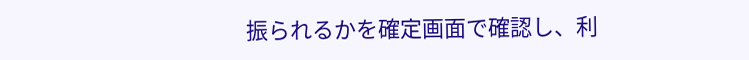振られるかを確定画面で確認し、利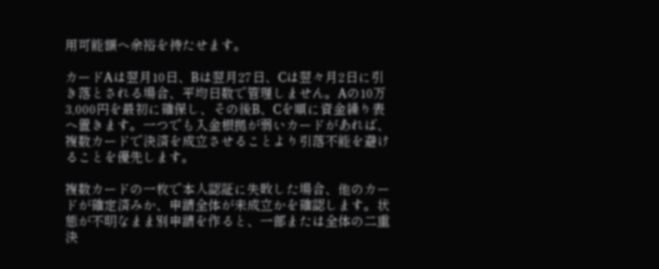用可能額へ余裕を持たせます。

カードAは翌月10日、Bは翌月27日、Cは翌々月2日に引き落とされる場合、平均日数で管理しません。Aの10万3,000円を最初に確保し、その後B、Cを順に資金繰り表へ置きます。一つでも入金根拠が弱いカードがあれば、複数カードで決済を成立させることより引落不能を避けることを優先します。

複数カードの一枚で本人認証に失敗した場合、他のカードが確定済みか、申請全体が未成立かを確認します。状態が不明なまま別申請を作ると、一部または全体の二重決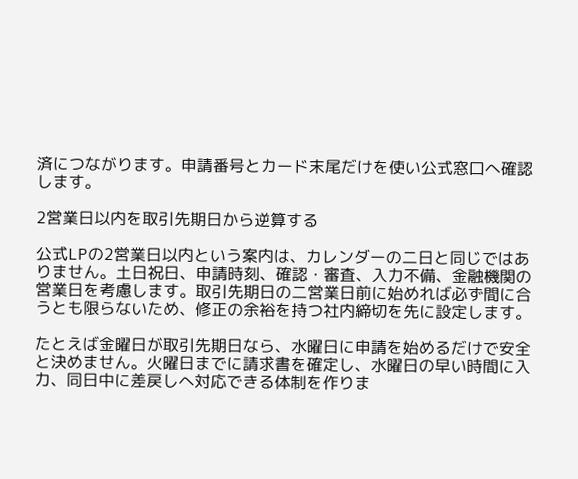済につながります。申請番号とカード末尾だけを使い公式窓口へ確認します。

2営業日以内を取引先期日から逆算する

公式LPの2営業日以内という案内は、カレンダーの二日と同じではありません。土日祝日、申請時刻、確認・審査、入力不備、金融機関の営業日を考慮します。取引先期日の二営業日前に始めれば必ず間に合うとも限らないため、修正の余裕を持つ社内締切を先に設定します。

たとえば金曜日が取引先期日なら、水曜日に申請を始めるだけで安全と決めません。火曜日までに請求書を確定し、水曜日の早い時間に入力、同日中に差戻しへ対応できる体制を作りま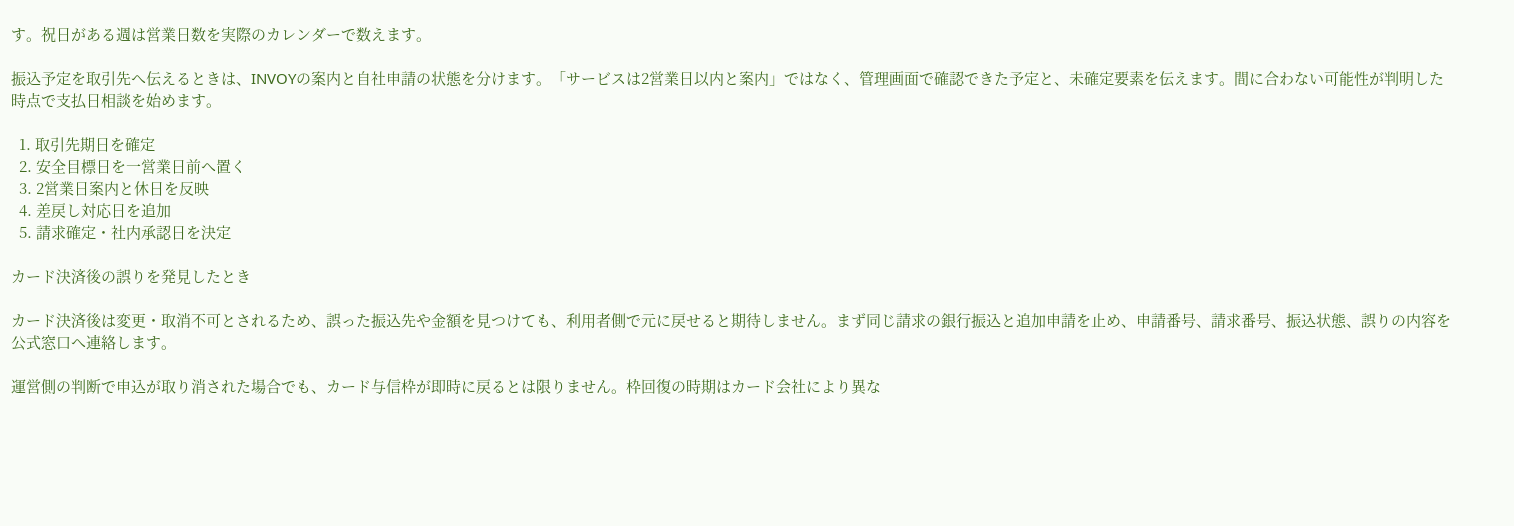す。祝日がある週は営業日数を実際のカレンダーで数えます。

振込予定を取引先へ伝えるときは、INVOYの案内と自社申請の状態を分けます。「サービスは2営業日以内と案内」ではなく、管理画面で確認できた予定と、未確定要素を伝えます。間に合わない可能性が判明した時点で支払日相談を始めます。

  1. 取引先期日を確定
  2. 安全目標日を一営業日前へ置く
  3. 2営業日案内と休日を反映
  4. 差戻し対応日を追加
  5. 請求確定・社内承認日を決定

カード決済後の誤りを発見したとき

カード決済後は変更・取消不可とされるため、誤った振込先や金額を見つけても、利用者側で元に戻せると期待しません。まず同じ請求の銀行振込と追加申請を止め、申請番号、請求番号、振込状態、誤りの内容を公式窓口へ連絡します。

運営側の判断で申込が取り消された場合でも、カード与信枠が即時に戻るとは限りません。枠回復の時期はカード会社により異な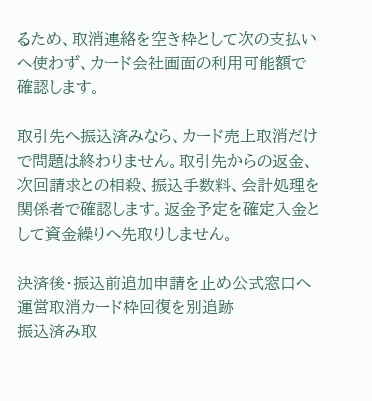るため、取消連絡を空き枠として次の支払いへ使わず、カード会社画面の利用可能額で確認します。

取引先へ振込済みなら、カード売上取消だけで問題は終わりません。取引先からの返金、次回請求との相殺、振込手数料、会計処理を関係者で確認します。返金予定を確定入金として資金繰りへ先取りしません。

決済後・振込前追加申請を止め公式窓口へ
運営取消カード枠回復を別追跡
振込済み取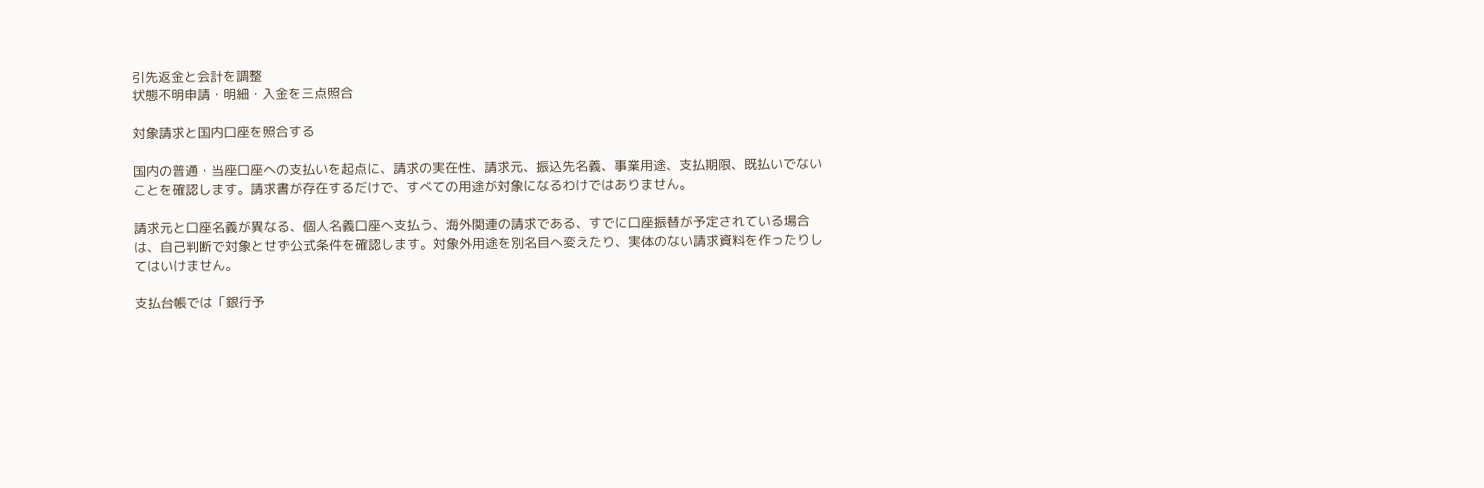引先返金と会計を調整
状態不明申請・明細・入金を三点照合

対象請求と国内口座を照合する

国内の普通・当座口座への支払いを起点に、請求の実在性、請求元、振込先名義、事業用途、支払期限、既払いでないことを確認します。請求書が存在するだけで、すべての用途が対象になるわけではありません。

請求元と口座名義が異なる、個人名義口座へ支払う、海外関連の請求である、すでに口座振替が予定されている場合は、自己判断で対象とせず公式条件を確認します。対象外用途を別名目へ変えたり、実体のない請求資料を作ったりしてはいけません。

支払台帳では「銀行予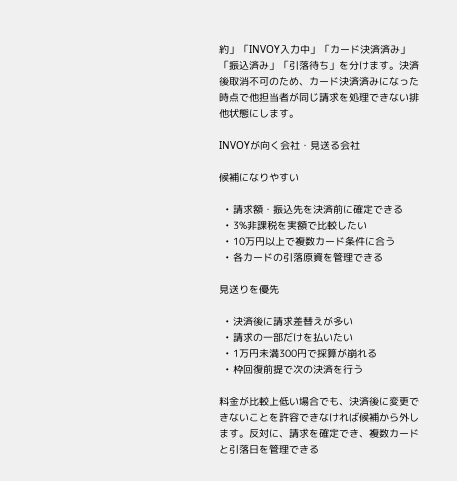約」「INVOY入力中」「カード決済済み」「振込済み」「引落待ち」を分けます。決済後取消不可のため、カード決済済みになった時点で他担当者が同じ請求を処理できない排他状態にします。

INVOYが向く会社・見送る会社

候補になりやすい

  • 請求額・振込先を決済前に確定できる
  • 3%非課税を実額で比較したい
  • 10万円以上で複数カード条件に合う
  • 各カードの引落原資を管理できる

見送りを優先

  • 決済後に請求差替えが多い
  • 請求の一部だけを払いたい
  • 1万円未満300円で採算が崩れる
  • 枠回復前提で次の決済を行う

料金が比較上低い場合でも、決済後に変更できないことを許容できなければ候補から外します。反対に、請求を確定でき、複数カードと引落日を管理できる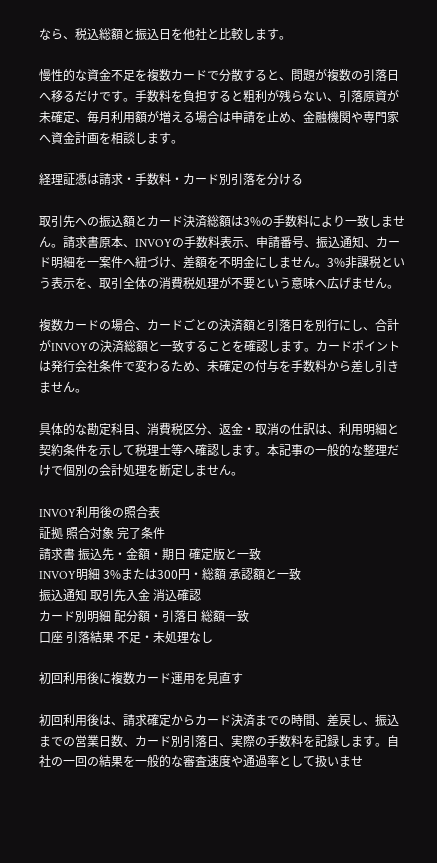なら、税込総額と振込日を他社と比較します。

慢性的な資金不足を複数カードで分散すると、問題が複数の引落日へ移るだけです。手数料を負担すると粗利が残らない、引落原資が未確定、毎月利用額が増える場合は申請を止め、金融機関や専門家へ資金計画を相談します。

経理証憑は請求・手数料・カード別引落を分ける

取引先への振込額とカード決済総額は3%の手数料により一致しません。請求書原本、INVOYの手数料表示、申請番号、振込通知、カード明細を一案件へ紐づけ、差額を不明金にしません。3%非課税という表示を、取引全体の消費税処理が不要という意味へ広げません。

複数カードの場合、カードごとの決済額と引落日を別行にし、合計がINVOYの決済総額と一致することを確認します。カードポイントは発行会社条件で変わるため、未確定の付与を手数料から差し引きません。

具体的な勘定科目、消費税区分、返金・取消の仕訳は、利用明細と契約条件を示して税理士等へ確認します。本記事の一般的な整理だけで個別の会計処理を断定しません。

INVOY利用後の照合表
証拠 照合対象 完了条件
請求書 振込先・金額・期日 確定版と一致
INVOY明細 3%または300円・総額 承認額と一致
振込通知 取引先入金 消込確認
カード別明細 配分額・引落日 総額一致
口座 引落結果 不足・未処理なし

初回利用後に複数カード運用を見直す

初回利用後は、請求確定からカード決済までの時間、差戻し、振込までの営業日数、カード別引落日、実際の手数料を記録します。自社の一回の結果を一般的な審査速度や通過率として扱いませ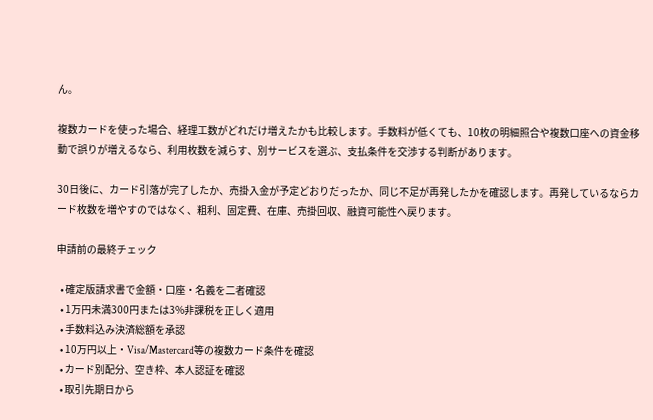ん。

複数カードを使った場合、経理工数がどれだけ増えたかも比較します。手数料が低くても、10枚の明細照合や複数口座への資金移動で誤りが増えるなら、利用枚数を減らす、別サービスを選ぶ、支払条件を交渉する判断があります。

30日後に、カード引落が完了したか、売掛入金が予定どおりだったか、同じ不足が再発したかを確認します。再発しているならカード枚数を増やすのではなく、粗利、固定費、在庫、売掛回収、融資可能性へ戻ります。

申請前の最終チェック

  • 確定版請求書で金額・口座・名義を二者確認
  • 1万円未満300円または3%非課税を正しく適用
  • 手数料込み決済総額を承認
  • 10万円以上・Visa/Mastercard等の複数カード条件を確認
  • カード別配分、空き枠、本人認証を確認
  • 取引先期日から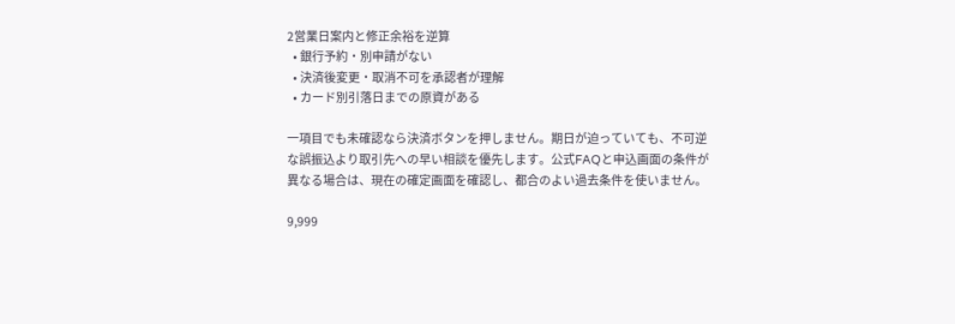2営業日案内と修正余裕を逆算
  • 銀行予約・別申請がない
  • 決済後変更・取消不可を承認者が理解
  • カード別引落日までの原資がある

一項目でも未確認なら決済ボタンを押しません。期日が迫っていても、不可逆な誤振込より取引先への早い相談を優先します。公式FAQと申込画面の条件が異なる場合は、現在の確定画面を確認し、都合のよい過去条件を使いません。

9,999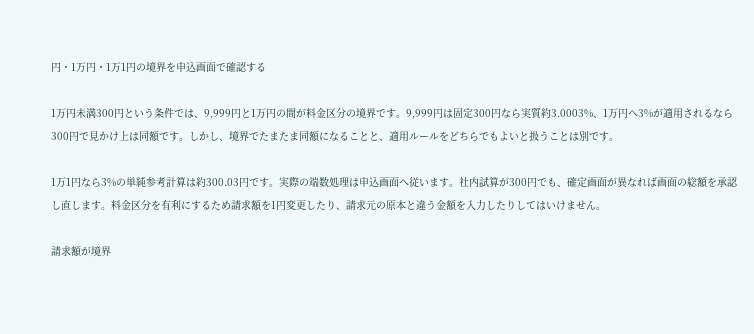円・1万円・1万1円の境界を申込画面で確認する

1万円未満300円という条件では、9,999円と1万円の間が料金区分の境界です。9,999円は固定300円なら実質約3.0003%、1万円へ3%が適用されるなら300円で見かけ上は同額です。しかし、境界でたまたま同額になることと、適用ルールをどちらでもよいと扱うことは別です。

1万1円なら3%の単純参考計算は約300.03円です。実際の端数処理は申込画面へ従います。社内試算が300円でも、確定画面が異なれば画面の総額を承認し直します。料金区分を有利にするため請求額を1円変更したり、請求元の原本と違う金額を入力したりしてはいけません。

請求額が境界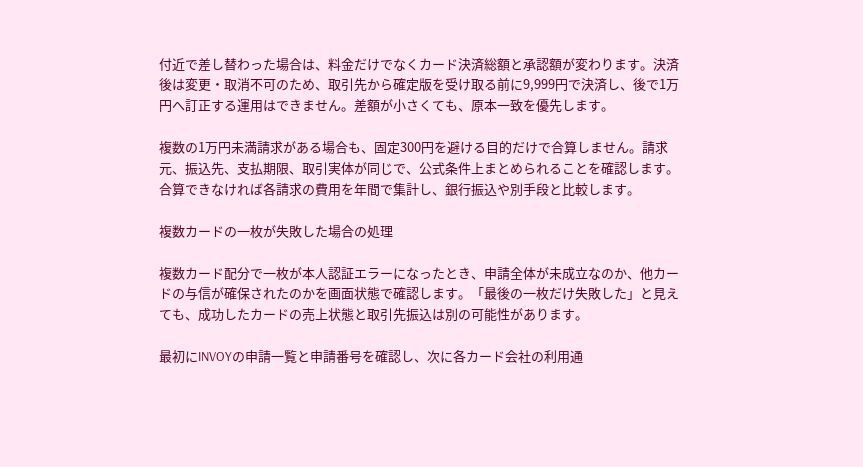付近で差し替わった場合は、料金だけでなくカード決済総額と承認額が変わります。決済後は変更・取消不可のため、取引先から確定版を受け取る前に9,999円で決済し、後で1万円へ訂正する運用はできません。差額が小さくても、原本一致を優先します。

複数の1万円未満請求がある場合も、固定300円を避ける目的だけで合算しません。請求元、振込先、支払期限、取引実体が同じで、公式条件上まとめられることを確認します。合算できなければ各請求の費用を年間で集計し、銀行振込や別手段と比較します。

複数カードの一枚が失敗した場合の処理

複数カード配分で一枚が本人認証エラーになったとき、申請全体が未成立なのか、他カードの与信が確保されたのかを画面状態で確認します。「最後の一枚だけ失敗した」と見えても、成功したカードの売上状態と取引先振込は別の可能性があります。

最初にINVOYの申請一覧と申請番号を確認し、次に各カード会社の利用通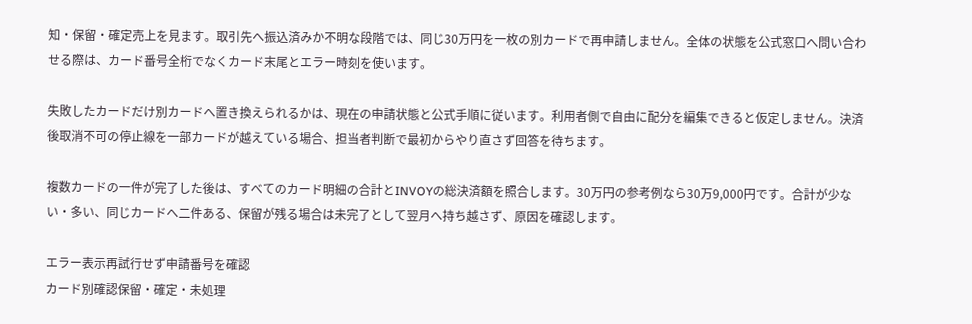知・保留・確定売上を見ます。取引先へ振込済みか不明な段階では、同じ30万円を一枚の別カードで再申請しません。全体の状態を公式窓口へ問い合わせる際は、カード番号全桁でなくカード末尾とエラー時刻を使います。

失敗したカードだけ別カードへ置き換えられるかは、現在の申請状態と公式手順に従います。利用者側で自由に配分を編集できると仮定しません。決済後取消不可の停止線を一部カードが越えている場合、担当者判断で最初からやり直さず回答を待ちます。

複数カードの一件が完了した後は、すべてのカード明細の合計とINVOYの総決済額を照合します。30万円の参考例なら30万9,000円です。合計が少ない・多い、同じカードへ二件ある、保留が残る場合は未完了として翌月へ持ち越さず、原因を確認します。

エラー表示再試行せず申請番号を確認
カード別確認保留・確定・未処理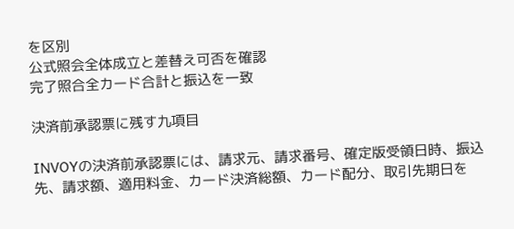を区別
公式照会全体成立と差替え可否を確認
完了照合全カード合計と振込を一致

決済前承認票に残す九項目

INVOYの決済前承認票には、請求元、請求番号、確定版受領日時、振込先、請求額、適用料金、カード決済総額、カード配分、取引先期日を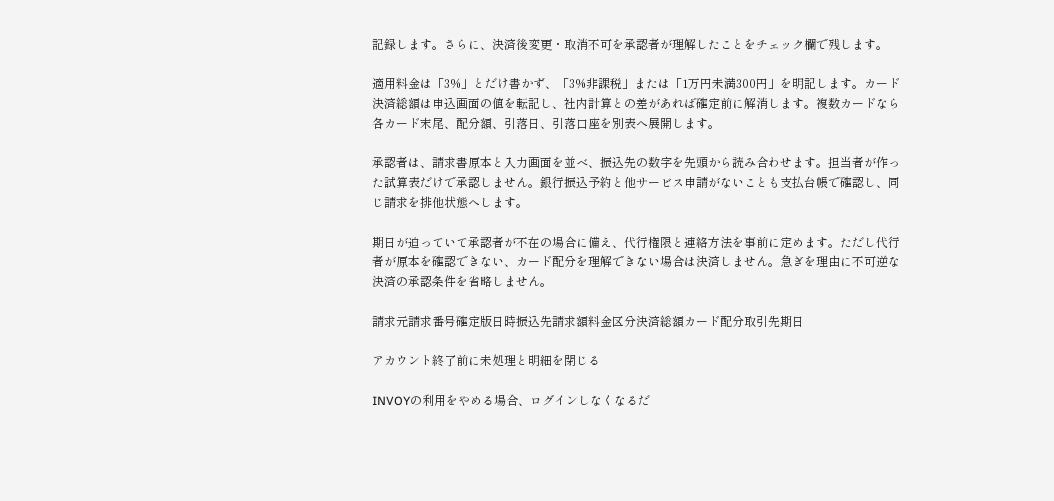記録します。さらに、決済後変更・取消不可を承認者が理解したことをチェック欄で残します。

適用料金は「3%」とだけ書かず、「3%非課税」または「1万円未満300円」を明記します。カード決済総額は申込画面の値を転記し、社内計算との差があれば確定前に解消します。複数カードなら各カード末尾、配分額、引落日、引落口座を別表へ展開します。

承認者は、請求書原本と入力画面を並べ、振込先の数字を先頭から読み合わせます。担当者が作った試算表だけで承認しません。銀行振込予約と他サービス申請がないことも支払台帳で確認し、同じ請求を排他状態へします。

期日が迫っていて承認者が不在の場合に備え、代行権限と連絡方法を事前に定めます。ただし代行者が原本を確認できない、カード配分を理解できない場合は決済しません。急ぎを理由に不可逆な決済の承認条件を省略しません。

請求元請求番号確定版日時振込先請求額料金区分決済総額カード配分取引先期日

アカウント終了前に未処理と明細を閉じる

INVOYの利用をやめる場合、ログインしなくなるだ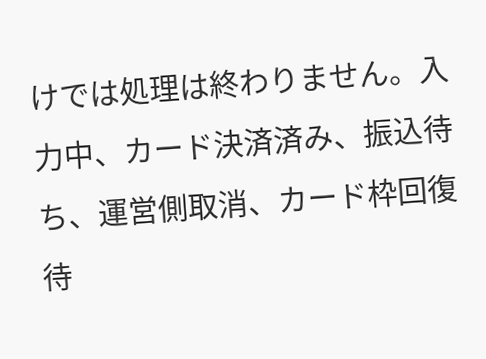けでは処理は終わりません。入力中、カード決済済み、振込待ち、運営側取消、カード枠回復待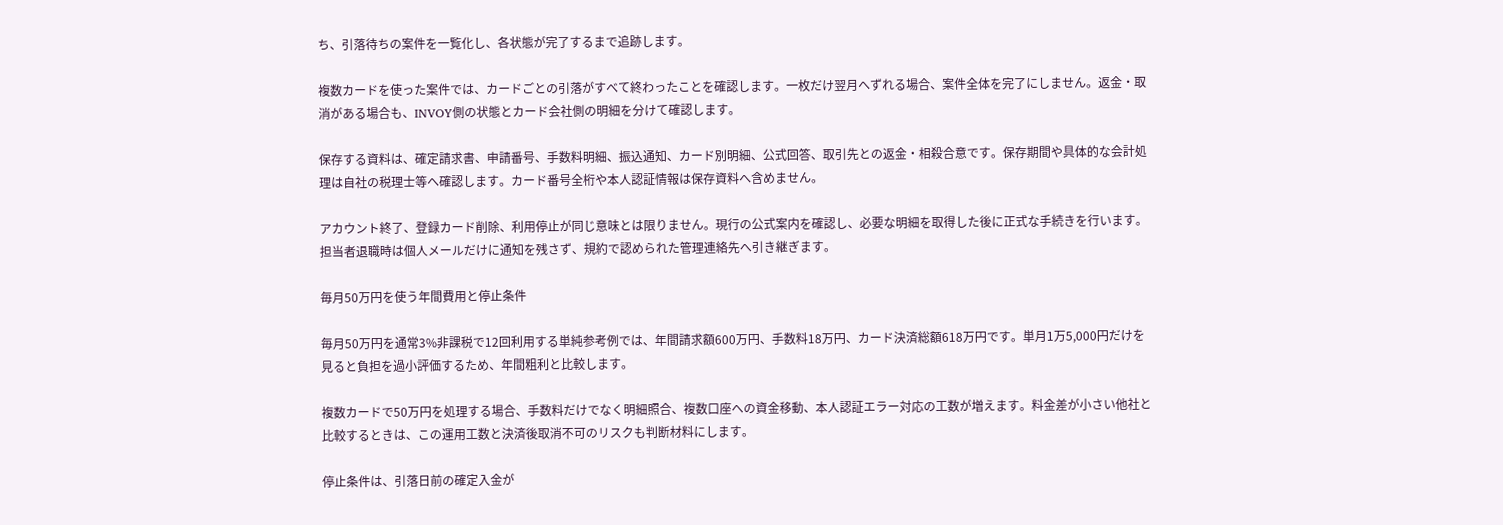ち、引落待ちの案件を一覧化し、各状態が完了するまで追跡します。

複数カードを使った案件では、カードごとの引落がすべて終わったことを確認します。一枚だけ翌月へずれる場合、案件全体を完了にしません。返金・取消がある場合も、INVOY側の状態とカード会社側の明細を分けて確認します。

保存する資料は、確定請求書、申請番号、手数料明細、振込通知、カード別明細、公式回答、取引先との返金・相殺合意です。保存期間や具体的な会計処理は自社の税理士等へ確認します。カード番号全桁や本人認証情報は保存資料へ含めません。

アカウント終了、登録カード削除、利用停止が同じ意味とは限りません。現行の公式案内を確認し、必要な明細を取得した後に正式な手続きを行います。担当者退職時は個人メールだけに通知を残さず、規約で認められた管理連絡先へ引き継ぎます。

毎月50万円を使う年間費用と停止条件

毎月50万円を通常3%非課税で12回利用する単純参考例では、年間請求額600万円、手数料18万円、カード決済総額618万円です。単月1万5,000円だけを見ると負担を過小評価するため、年間粗利と比較します。

複数カードで50万円を処理する場合、手数料だけでなく明細照合、複数口座への資金移動、本人認証エラー対応の工数が増えます。料金差が小さい他社と比較するときは、この運用工数と決済後取消不可のリスクも判断材料にします。

停止条件は、引落日前の確定入金が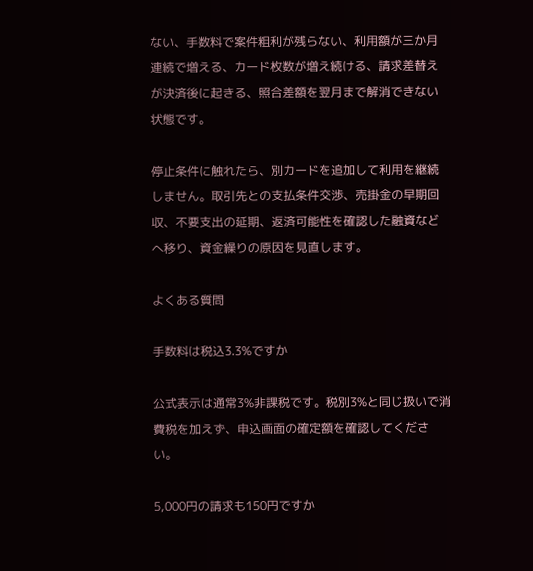ない、手数料で案件粗利が残らない、利用額が三か月連続で増える、カード枚数が増え続ける、請求差替えが決済後に起きる、照合差額を翌月まで解消できない状態です。

停止条件に触れたら、別カードを追加して利用を継続しません。取引先との支払条件交渉、売掛金の早期回収、不要支出の延期、返済可能性を確認した融資などへ移り、資金繰りの原因を見直します。

よくある質問

手数料は税込3.3%ですか

公式表示は通常3%非課税です。税別3%と同じ扱いで消費税を加えず、申込画面の確定額を確認してください。

5,000円の請求も150円ですか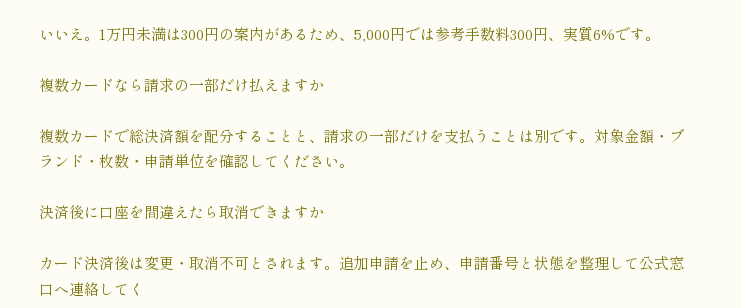いいえ。1万円未満は300円の案内があるため、5,000円では参考手数料300円、実質6%です。

複数カードなら請求の一部だけ払えますか

複数カードで総決済額を配分することと、請求の一部だけを支払うことは別です。対象金額・ブランド・枚数・申請単位を確認してください。

決済後に口座を間違えたら取消できますか

カード決済後は変更・取消不可とされます。追加申請を止め、申請番号と状態を整理して公式窓口へ連絡してく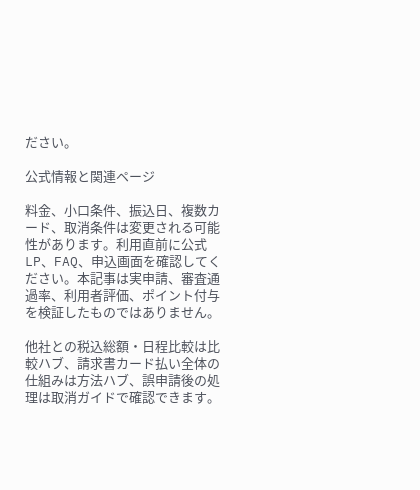ださい。

公式情報と関連ページ

料金、小口条件、振込日、複数カード、取消条件は変更される可能性があります。利用直前に公式LP、FAQ、申込画面を確認してください。本記事は実申請、審査通過率、利用者評価、ポイント付与を検証したものではありません。

他社との税込総額・日程比較は比較ハブ、請求書カード払い全体の仕組みは方法ハブ、誤申請後の処理は取消ガイドで確認できます。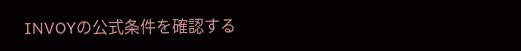INVOYの公式条件を確認する